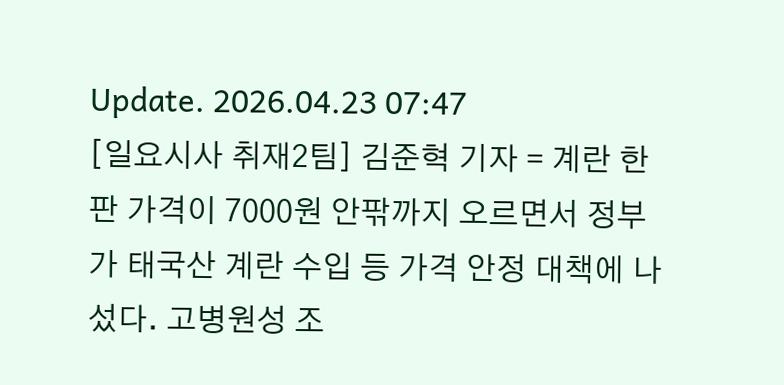Update. 2026.04.23 07:47
[일요시사 취재2팀] 김준혁 기자 = 계란 한 판 가격이 7000원 안팎까지 오르면서 정부가 태국산 계란 수입 등 가격 안정 대책에 나섰다. 고병원성 조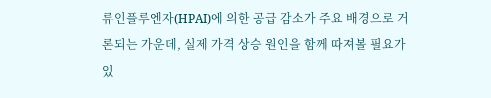류인플루엔자(HPAI)에 의한 공급 감소가 주요 배경으로 거론되는 가운데, 실제 가격 상승 원인을 함께 따져볼 필요가 있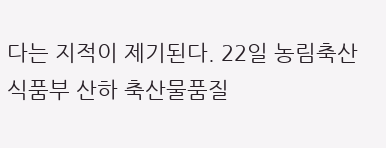다는 지적이 제기된다. 22일 농림축산식품부 산하 축산물품질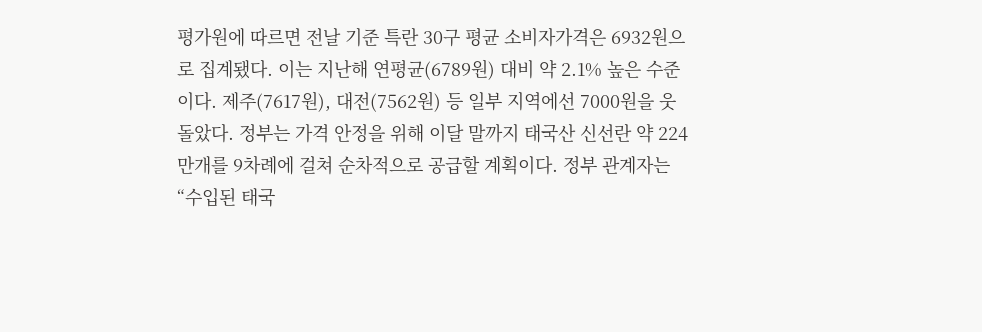평가원에 따르면 전날 기준 특란 30구 평균 소비자가격은 6932원으로 집계됐다. 이는 지난해 연평균(6789원) 대비 약 2.1% 높은 수준이다. 제주(7617원), 대전(7562원) 등 일부 지역에선 7000원을 웃돌았다. 정부는 가격 안정을 위해 이달 말까지 태국산 신선란 약 224만개를 9차례에 걸쳐 순차적으로 공급할 계획이다. 정부 관계자는 “수입된 태국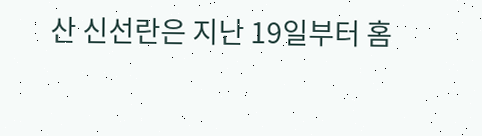산 신선란은 지난 19일부터 홈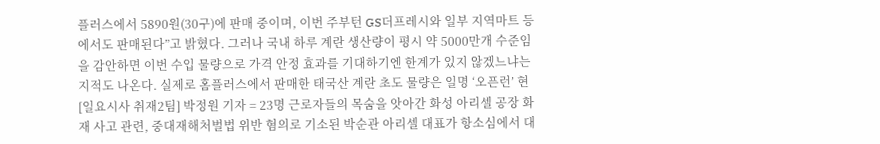플러스에서 5890원(30구)에 판매 중이며, 이번 주부턴 GS더프레시와 일부 지역마트 등에서도 판매된다”고 밝혔다. 그러나 국내 하루 계란 생산량이 평시 약 5000만개 수준임을 감안하면 이번 수입 물량으로 가격 안정 효과를 기대하기엔 한계가 있지 않겠느냐는 지적도 나온다. 실제로 홈플러스에서 판매한 태국산 계란 초도 물량은 일명 ‘오픈런’ 현
[일요시사 취재2팀] 박정원 기자 = 23명 근로자들의 목숨을 앗아간 화성 아리셀 공장 화재 사고 관련, 중대재해처벌법 위반 혐의로 기소된 박순관 아리셀 대표가 항소심에서 대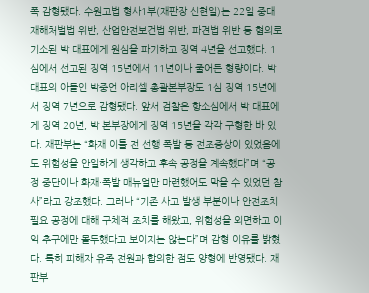폭 감형됐다. 수원고법 형사1부(재판장 신현일)는 22일 중대재해처벌법 위반, 산업안전보건법 위반, 파견법 위반 등 혐의로 기소된 박 대표에게 원심을 파기하고 징역 4년을 선고했다. 1심에서 선고된 징역 15년에서 11년이나 줄어든 형량이다. 박 대표의 아들인 박중언 아리셀 총괄본부장도 1심 징역 15년에서 징역 7년으로 감형됐다. 앞서 검찰은 항소심에서 박 대표에게 징역 20년, 박 본부장에게 징역 15년을 각각 구형한 바 있다. 재판부는 “화재 이틀 전 선행 폭발 등 전조증상이 있었음에도 위험성을 안일하게 생각하고 후속 공정을 계속했다”며 “공정 중단이나 화재·폭발 매뉴얼만 마련했어도 막을 수 있었던 참사”라고 강조했다. 그러나 “기존 사고 발생 부분이나 안전조치 필요 공정에 대해 구체적 조치를 해왔고, 위험성을 외면하고 이익 추구에만 몰두했다고 보이지는 않는다”며 감형 이유를 밝혔다. 특히 피해자 유족 전원과 합의한 점도 양형에 반영됐다. 재판부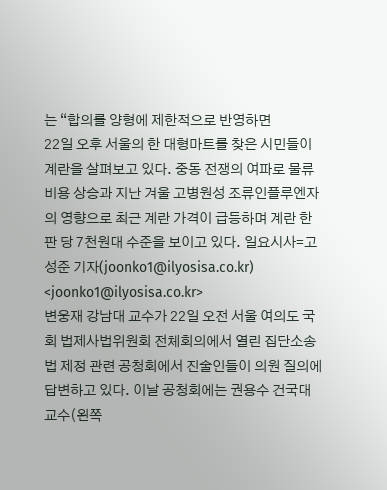는 “합의를 양형에 제한적으로 반영하면
22일 오후 서울의 한 대형마트를 찾은 시민들이 계란을 살펴보고 있다. 중동 전쟁의 여파로 물류비용 상승과 지난 겨울 고병원성 조류인플루엔자의 영향으로 최근 계란 가격이 급등하며 계란 한 판 당 7천원대 수준을 보이고 있다. 일요시사=고성준 기자(joonko1@ilyosisa.co.kr) <joonko1@ilyosisa.co.kr>
변웅재 강남대 교수가 22일 오전 서울 여의도 국회 법제사법위원회 전체회의에서 열린 집단소송법 제정 관련 공청회에서 진술인들이 의원 질의에 답변하고 있다. 이날 공청회에는 권용수 건국대 교수(왼쪽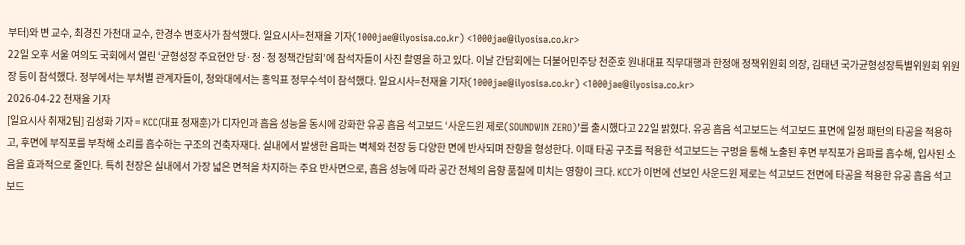부터)와 변 교수, 최경진 가천대 교수, 한경수 변호사가 참석했다. 일요시사=천재율 기자(1000jae@ilyosisa.co.kr) <1000jae@ilyosisa.co.kr>
22일 오후 서울 여의도 국회에서 열린 ‘균형성장 주요현안 당·정·청 정책간담회’에 참석자들이 사진 촬영을 하고 있다. 이날 간담회에는 더불어민주당 천준호 원내대표 직무대행과 한정애 정책위원회 의장, 김태년 국가균형성장특별위원회 위원장 등이 참석했다. 정부에서는 부처별 관계자들이, 청와대에서는 홍익표 정무수석이 참석했다. 일요시사=천재율 기자(1000jae@ilyosisa.co.kr) <1000jae@ilyosisa.co.kr>
2026-04-22 천재율 기자
[일요시사 취재2팀] 김성화 기자 = KCC(대표 정재훈)가 디자인과 흡음 성능을 동시에 강화한 유공 흡음 석고보드 ‘사운드윈 제로(SOUNDWIN ZERO)’를 출시했다고 22일 밝혔다. 유공 흡음 석고보드는 석고보드 표면에 일정 패턴의 타공을 적용하고, 후면에 부직포를 부착해 소리를 흡수하는 구조의 건축자재다. 실내에서 발생한 음파는 벽체와 천장 등 다양한 면에 반사되며 잔향을 형성한다. 이때 타공 구조를 적용한 석고보드는 구멍을 통해 노출된 후면 부직포가 음파를 흡수해, 입사된 소음을 효과적으로 줄인다. 특히 천장은 실내에서 가장 넓은 면적을 차지하는 주요 반사면으로, 흡음 성능에 따라 공간 전체의 음향 품질에 미치는 영향이 크다. KCC가 이번에 선보인 사운드윈 제로는 석고보드 전면에 타공을 적용한 유공 흡음 석고보드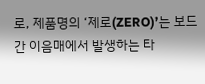로, 제품명의 ‘제로(ZERO)’는 보드 간 이음매에서 발생하는 타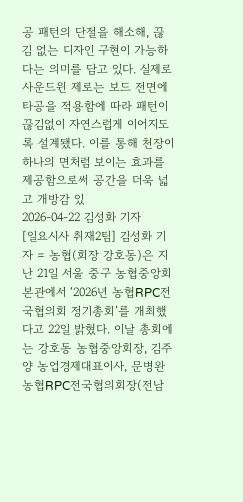공 패턴의 단절을 해소해, 끊김 없는 디자인 구현이 가능하다는 의미를 담고 있다. 실제로 사운드윈 제로는 보드 전면에 타공을 적용함에 따라 패턴이 끊김없이 자연스럽게 이어지도록 설계됐다. 이를 통해 천장이 하나의 면처럼 보이는 효과를 제공함으로써 공간을 더욱 넓고 개방감 있
2026-04-22 김성화 기자
[일요시사 취재2팀] 김성화 기자 = 농협(회장 강호동)은 지난 21일 서울 중구 농협중앙회 본관에서 ‘2026년 농협RPC전국협의회 정기총회’를 개최했다고 22일 밝혔다. 이날 총회에는 강호동 농협중앙회장, 김주양 농업경제대표이사, 문병완 농협RPC전국협의회장(전남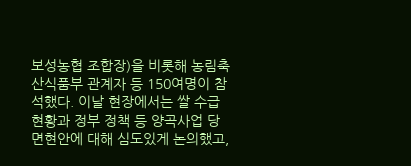보성농협 조합장)을 비롯해 농림축산식품부 관계자 등 150여명이 참석했다. 이날 현장에서는 쌀 수급현황과 정부 정책 등 양곡사업 당면현안에 대해 심도있게 논의했고,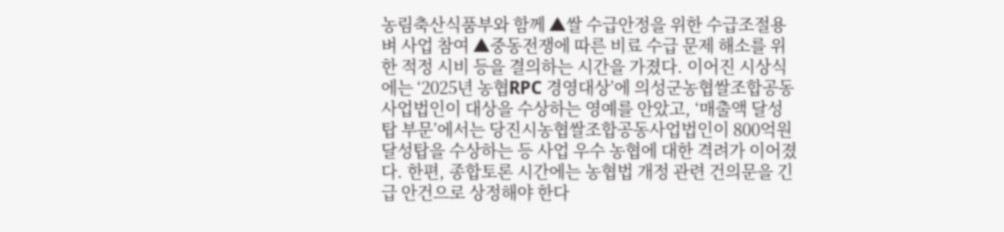농림축산식품부와 함께 ▲쌀 수급안정을 위한 수급조절용 벼 사업 참여 ▲중동전쟁에 따른 비료 수급 문제 해소를 위한 적정 시비 등을 결의하는 시간을 가졌다. 이어진 시상식에는 ‘2025년 농협RPC 경영대상’에 의성군농협쌀조합공동사업법인이 대상을 수상하는 영예를 안았고, ‘매출액 달성탑 부문’에서는 당진시농협쌀조합공동사업법인이 800억원 달성탑을 수상하는 등 사업 우수 농협에 대한 격려가 이어졌다. 한편, 종합토론 시간에는 농협법 개정 관련 건의문을 긴급 안건으로 상정해야 한다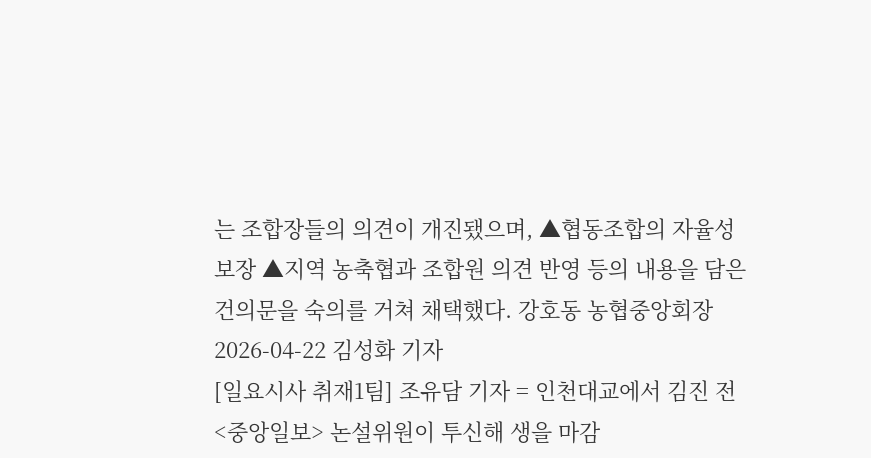는 조합장들의 의견이 개진됐으며, ▲협동조합의 자율성 보장 ▲지역 농축협과 조합원 의견 반영 등의 내용을 담은 건의문을 숙의를 거쳐 채택했다. 강호동 농협중앙회장
2026-04-22 김성화 기자
[일요시사 취재1팀] 조유담 기자 = 인천대교에서 김진 전 <중앙일보> 논설위원이 투신해 생을 마감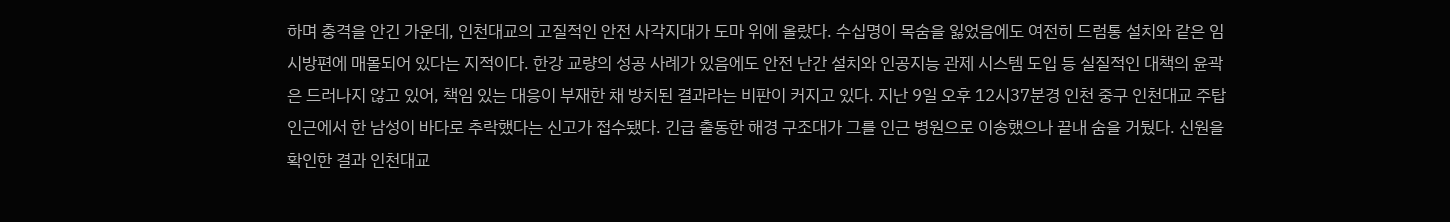하며 충격을 안긴 가운데, 인천대교의 고질적인 안전 사각지대가 도마 위에 올랐다. 수십명이 목숨을 잃었음에도 여전히 드럼통 설치와 같은 임시방편에 매몰되어 있다는 지적이다. 한강 교량의 성공 사례가 있음에도 안전 난간 설치와 인공지능 관제 시스템 도입 등 실질적인 대책의 윤곽은 드러나지 않고 있어, 책임 있는 대응이 부재한 채 방치된 결과라는 비판이 커지고 있다. 지난 9일 오후 12시37분경 인천 중구 인천대교 주탑 인근에서 한 남성이 바다로 추락했다는 신고가 접수됐다. 긴급 출동한 해경 구조대가 그를 인근 병원으로 이송했으나 끝내 숨을 거뒀다. 신원을 확인한 결과 인천대교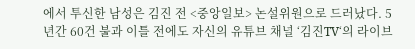에서 투신한 남성은 김진 전 <중앙일보> 논설위원으로 드러났다. 5년간 60건 불과 이틀 전에도 자신의 유튜브 채널 ‘김진TV‘의 라이브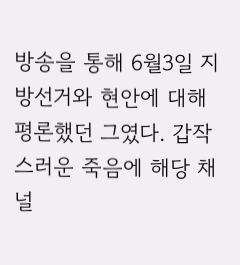방송을 통해 6월3일 지방선거와 현안에 대해 평론했던 그였다. 갑작스러운 죽음에 해당 채널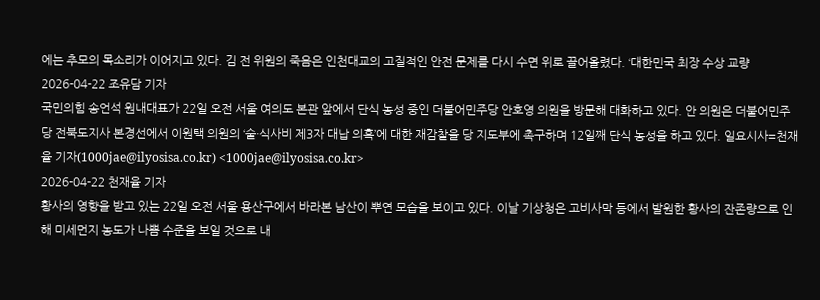에는 추모의 목소리가 이어지고 있다. 김 전 위원의 죽음은 인천대교의 고질적인 안전 문제를 다시 수면 위로 끌어올렸다. ‘대한민국 최장 수상 교량
2026-04-22 조유담 기자
국민의힘 송언석 원내대표가 22일 오전 서울 여의도 본관 앞에서 단식 농성 중인 더불어민주당 안호영 의원을 방문해 대화하고 있다. 안 의원은 더불어민주당 전북도지사 본경선에서 이원택 의원의 ‘술·식사비 제3자 대납 의혹’에 대한 재감찰을 당 지도부에 촉구하며 12일째 단식 농성을 하고 있다. 일요시사=천재율 기자(1000jae@ilyosisa.co.kr) <1000jae@ilyosisa.co.kr>
2026-04-22 천재율 기자
황사의 영향을 받고 있는 22일 오전 서울 용산구에서 바라본 남산이 뿌연 모습을 보이고 있다. 이날 기상청은 고비사막 등에서 발원한 황사의 잔존량으로 인해 미세먼지 농도가 나쁨 수준을 보일 것으로 내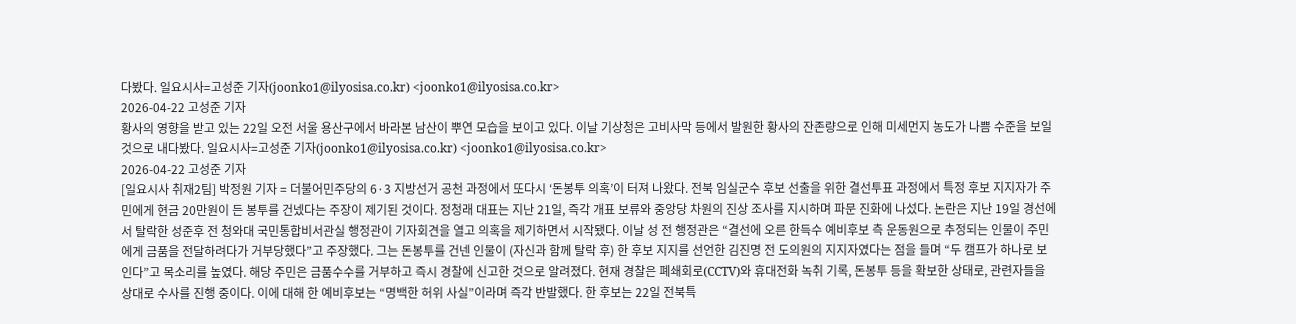다봤다. 일요시사=고성준 기자(joonko1@ilyosisa.co.kr) <joonko1@ilyosisa.co.kr>
2026-04-22 고성준 기자
황사의 영향을 받고 있는 22일 오전 서울 용산구에서 바라본 남산이 뿌연 모습을 보이고 있다. 이날 기상청은 고비사막 등에서 발원한 황사의 잔존량으로 인해 미세먼지 농도가 나쁨 수준을 보일 것으로 내다봤다. 일요시사=고성준 기자(joonko1@ilyosisa.co.kr) <joonko1@ilyosisa.co.kr>
2026-04-22 고성준 기자
[일요시사 취재2팀] 박정원 기자 = 더불어민주당의 6·3 지방선거 공천 과정에서 또다시 ‘돈봉투 의혹’이 터져 나왔다. 전북 임실군수 후보 선출을 위한 결선투표 과정에서 특정 후보 지지자가 주민에게 현금 20만원이 든 봉투를 건넸다는 주장이 제기된 것이다. 정청래 대표는 지난 21일, 즉각 개표 보류와 중앙당 차원의 진상 조사를 지시하며 파문 진화에 나섰다. 논란은 지난 19일 경선에서 탈락한 성준후 전 청와대 국민통합비서관실 행정관이 기자회견을 열고 의혹을 제기하면서 시작됐다. 이날 성 전 행정관은 “결선에 오른 한득수 예비후보 측 운동원으로 추정되는 인물이 주민에게 금품을 전달하려다가 거부당했다”고 주장했다. 그는 돈봉투를 건넨 인물이 (자신과 함께 탈락 후) 한 후보 지지를 선언한 김진명 전 도의원의 지지자였다는 점을 들며 “두 캠프가 하나로 보인다”고 목소리를 높였다. 해당 주민은 금품수수를 거부하고 즉시 경찰에 신고한 것으로 알려졌다. 현재 경찰은 폐쇄회로(CCTV)와 휴대전화 녹취 기록, 돈봉투 등을 확보한 상태로, 관련자들을 상대로 수사를 진행 중이다. 이에 대해 한 예비후보는 “명백한 허위 사실”이라며 즉각 반발했다. 한 후보는 22일 전북특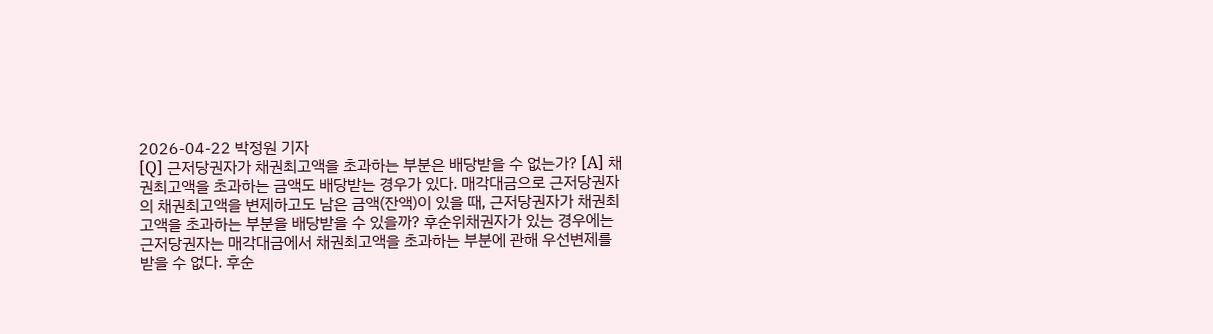2026-04-22 박정원 기자
[Q] 근저당권자가 채권최고액을 초과하는 부분은 배당받을 수 없는가? [A] 채권최고액을 초과하는 금액도 배당받는 경우가 있다. 매각대금으로 근저당권자의 채권최고액을 변제하고도 남은 금액(잔액)이 있을 때, 근저당권자가 채권최고액을 초과하는 부분을 배당받을 수 있을까? 후순위채권자가 있는 경우에는 근저당권자는 매각대금에서 채권최고액을 초과하는 부분에 관해 우선변제를 받을 수 없다. 후순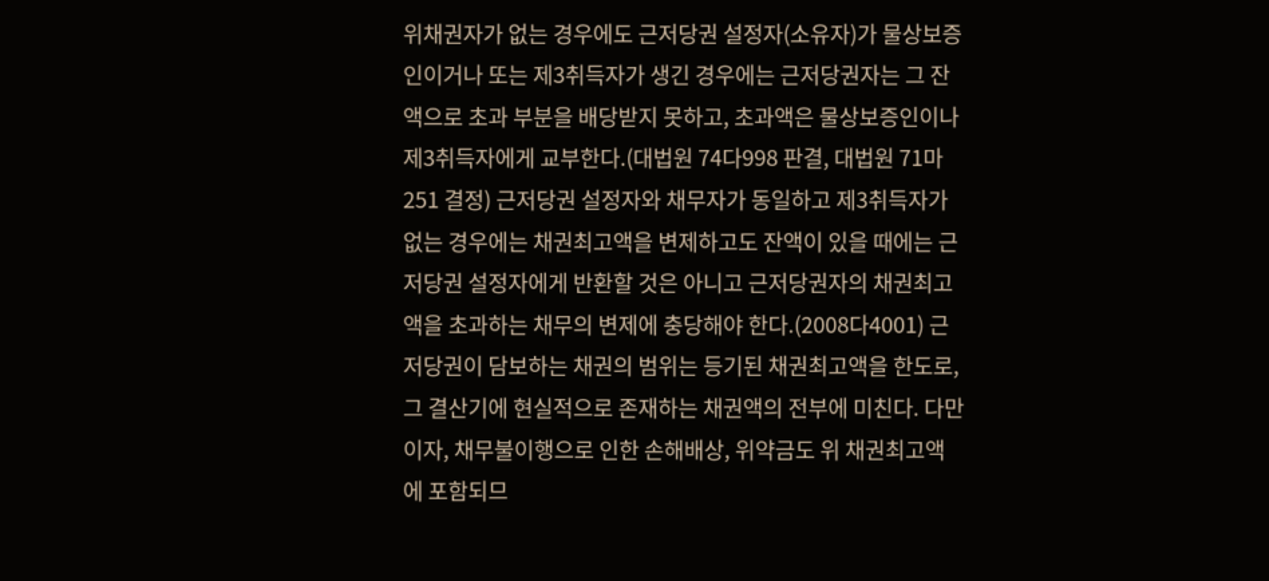위채권자가 없는 경우에도 근저당권 설정자(소유자)가 물상보증인이거나 또는 제3취득자가 생긴 경우에는 근저당권자는 그 잔액으로 초과 부분을 배당받지 못하고, 초과액은 물상보증인이나 제3취득자에게 교부한다.(대법원 74다998 판결, 대법원 71마251 결정) 근저당권 설정자와 채무자가 동일하고 제3취득자가 없는 경우에는 채권최고액을 변제하고도 잔액이 있을 때에는 근저당권 설정자에게 반환할 것은 아니고 근저당권자의 채권최고액을 초과하는 채무의 변제에 충당해야 한다.(2008다4001) 근저당권이 담보하는 채권의 범위는 등기된 채권최고액을 한도로, 그 결산기에 현실적으로 존재하는 채권액의 전부에 미친다. 다만 이자, 채무불이행으로 인한 손해배상, 위약금도 위 채권최고액에 포함되므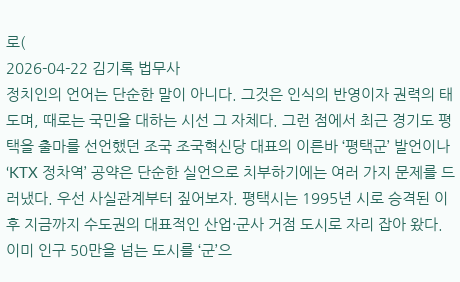로(
2026-04-22 김기록 법무사
정치인의 언어는 단순한 말이 아니다. 그것은 인식의 반영이자 권력의 태도며, 때로는 국민을 대하는 시선 그 자체다. 그런 점에서 최근 경기도 평택을 출마를 선언했던 조국 조국혁신당 대표의 이른바 ‘평택군’ 발언이나 ‘KTX 정차역’ 공약은 단순한 실언으로 치부하기에는 여러 가지 문제를 드러냈다. 우선 사실관계부터 짚어보자. 평택시는 1995년 시로 승격된 이후 지금까지 수도권의 대표적인 산업·군사 거점 도시로 자리 잡아 왔다. 이미 인구 50만을 넘는 도시를 ‘군’으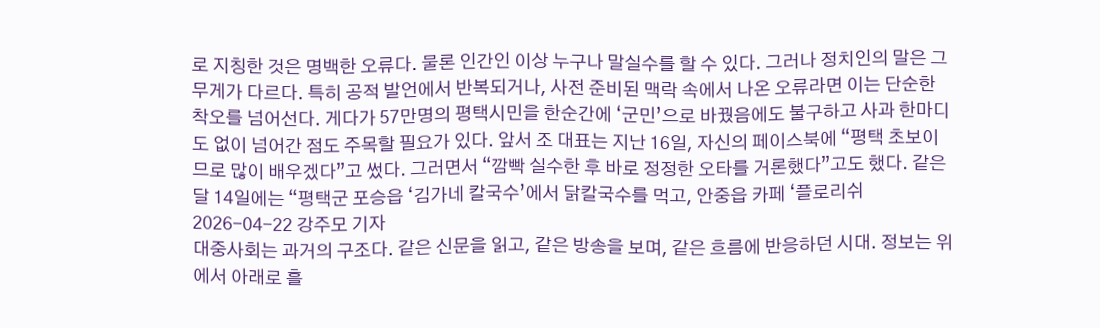로 지칭한 것은 명백한 오류다. 물론 인간인 이상 누구나 말실수를 할 수 있다. 그러나 정치인의 말은 그 무게가 다르다. 특히 공적 발언에서 반복되거나, 사전 준비된 맥락 속에서 나온 오류라면 이는 단순한 착오를 넘어선다. 게다가 57만명의 평택시민을 한순간에 ‘군민’으로 바꿨음에도 불구하고 사과 한마디도 없이 넘어간 점도 주목할 필요가 있다. 앞서 조 대표는 지난 16일, 자신의 페이스북에 “평택 초보이므로 많이 배우겠다”고 썼다. 그러면서 “깜빡 실수한 후 바로 정정한 오타를 거론했다”고도 했다. 같은 달 14일에는 “평택군 포승읍 ‘김가네 칼국수’에서 닭칼국수를 먹고, 안중읍 카페 ‘플로리쉬
2026-04-22 강주모 기자
대중사회는 과거의 구조다. 같은 신문을 읽고, 같은 방송을 보며, 같은 흐름에 반응하던 시대. 정보는 위에서 아래로 흘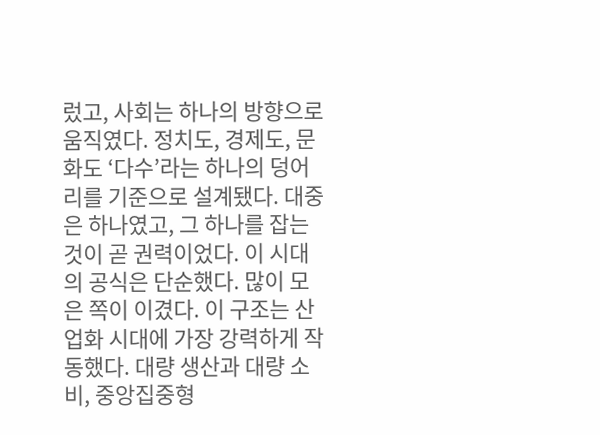렀고, 사회는 하나의 방향으로 움직였다. 정치도, 경제도, 문화도 ‘다수’라는 하나의 덩어리를 기준으로 설계됐다. 대중은 하나였고, 그 하나를 잡는 것이 곧 권력이었다. 이 시대의 공식은 단순했다. 많이 모은 쪽이 이겼다. 이 구조는 산업화 시대에 가장 강력하게 작동했다. 대량 생산과 대량 소비, 중앙집중형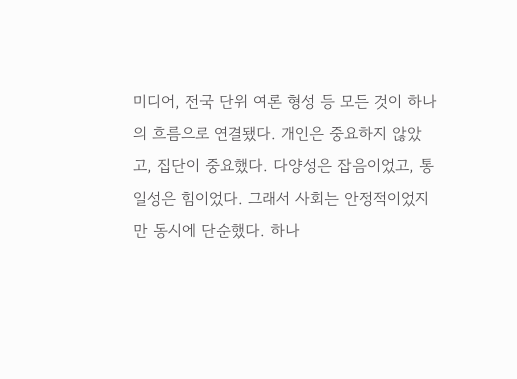미디어, 전국 단위 여론 형성 등 모든 것이 하나의 흐름으로 연결됐다. 개인은 중요하지 않았고, 집단이 중요했다. 다양성은 잡음이었고, 통일성은 힘이었다. 그래서 사회는 안정적이었지만 동시에 단순했다. 하나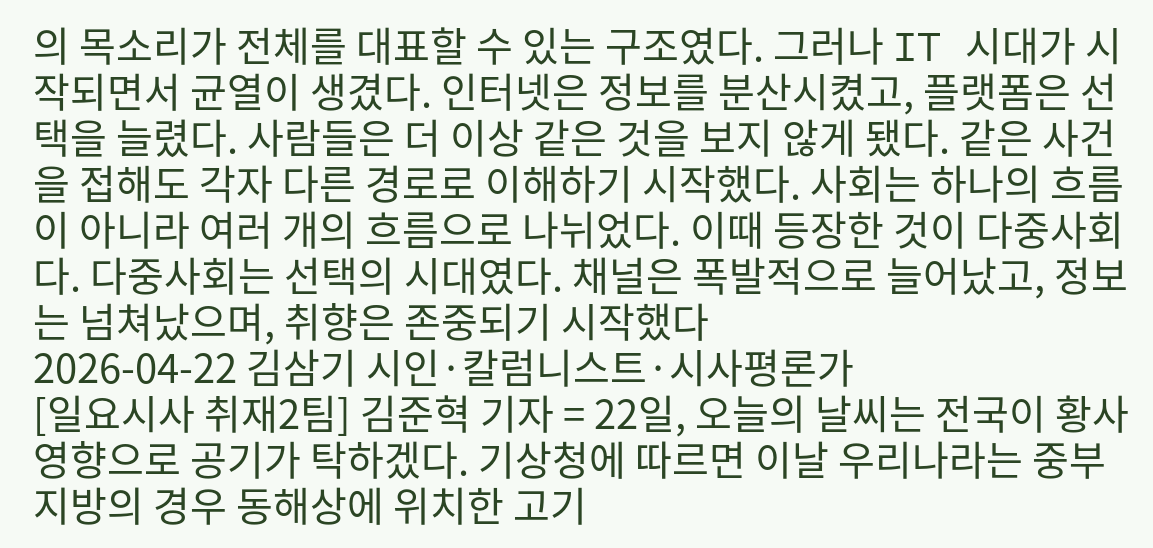의 목소리가 전체를 대표할 수 있는 구조였다. 그러나 IT 시대가 시작되면서 균열이 생겼다. 인터넷은 정보를 분산시켰고, 플랫폼은 선택을 늘렸다. 사람들은 더 이상 같은 것을 보지 않게 됐다. 같은 사건을 접해도 각자 다른 경로로 이해하기 시작했다. 사회는 하나의 흐름이 아니라 여러 개의 흐름으로 나뉘었다. 이때 등장한 것이 다중사회다. 다중사회는 선택의 시대였다. 채널은 폭발적으로 늘어났고, 정보는 넘쳐났으며, 취향은 존중되기 시작했다
2026-04-22 김삼기 시인·칼럼니스트·시사평론가
[일요시사 취재2팀] 김준혁 기자 = 22일, 오늘의 날씨는 전국이 황사 영향으로 공기가 탁하겠다. 기상청에 따르면 이날 우리나라는 중부지방의 경우 동해상에 위치한 고기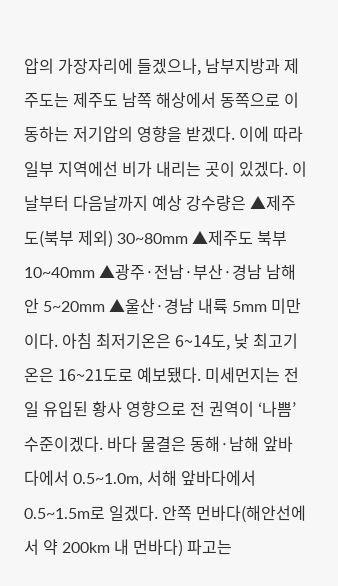압의 가장자리에 들겠으나, 남부지방과 제주도는 제주도 남쪽 해상에서 동쪽으로 이동하는 저기압의 영향을 받겠다. 이에 따라 일부 지역에선 비가 내리는 곳이 있겠다. 이날부터 다음날까지 예상 강수량은 ▲제주도(북부 제외) 30~80mm ▲제주도 북부 10~40mm ▲광주·전남·부산·경남 남해안 5~20mm ▲울산·경남 내륙 5mm 미만이다. 아침 최저기온은 6~14도, 낮 최고기온은 16~21도로 예보됐다. 미세먼지는 전일 유입된 황사 영향으로 전 권역이 ‘나쁨’ 수준이겠다. 바다 물결은 동해·남해 앞바다에서 0.5~1.0m, 서해 앞바다에서 0.5~1.5m로 일겠다. 안쪽 먼바다(해안선에서 약 200km 내 먼바다) 파고는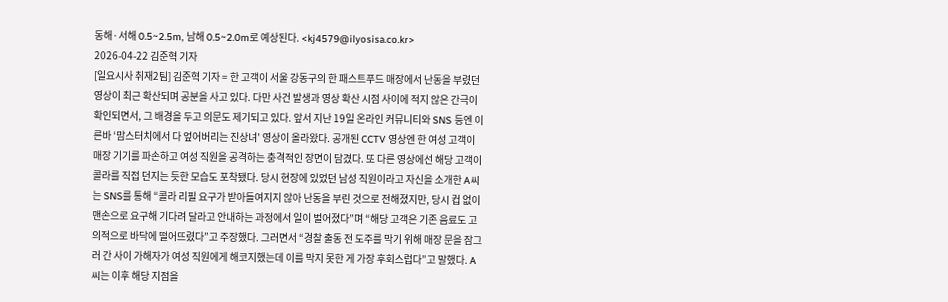동해·서해 0.5~2.5m, 남해 0.5~2.0m로 예상된다. <kj4579@ilyosisa.co.kr>
2026-04-22 김준혁 기자
[일요시사 취재2팀] 김준혁 기자 = 한 고객이 서울 강동구의 한 패스트푸드 매장에서 난동을 부렸던 영상이 최근 확산되며 공분을 사고 있다. 다만 사건 발생과 영상 확산 시점 사이에 적지 않은 간극이 확인되면서, 그 배경을 두고 의문도 제기되고 있다. 앞서 지난 19일 온라인 커뮤니티와 SNS 등엔 이른바 ‘맘스터치에서 다 엎어버리는 진상녀’ 영상이 올라왔다. 공개된 CCTV 영상엔 한 여성 고객이 매장 기기를 파손하고 여성 직원을 공격하는 충격적인 장면이 담겼다. 또 다른 영상에선 해당 고객이 콜라를 직접 던지는 듯한 모습도 포착됐다. 당시 현장에 있었던 남성 직원이라고 자신을 소개한 A씨는 SNS를 통해 “콜라 리필 요구가 받아들여지지 않아 난동을 부린 것으로 전해졌지만, 당시 컵 없이 맨손으로 요구해 기다려 달라고 안내하는 과정에서 일이 벌어졌다”며 “해당 고객은 기존 음료도 고의적으로 바닥에 떨어뜨렸다”고 주장했다. 그러면서 “경찰 출동 전 도주를 막기 위해 매장 문을 잠그러 간 사이 가해자가 여성 직원에게 해코지했는데 이를 막지 못한 게 가장 후회스럽다”고 말했다. A씨는 이후 해당 지점을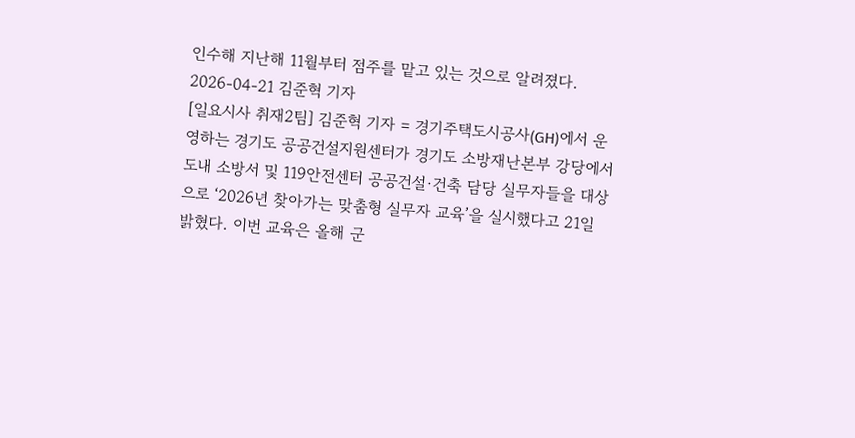인수해 지난해 11월부터 점주를 맡고 있는 것으로 알려졌다.
2026-04-21 김준혁 기자
[일요시사 취재2팀] 김준혁 기자 = 경기주택도시공사(GH)에서 운영하는 경기도 공공건설지원센터가 경기도 소방재난본부 강당에서 도내 소방서 및 119안전센터 공공건설·건축 담당 실무자들을 대상으로 ‘2026년 찾아가는 맞춤형 실무자 교육’을 실시했다고 21일 밝혔다. 이번 교육은 올해 군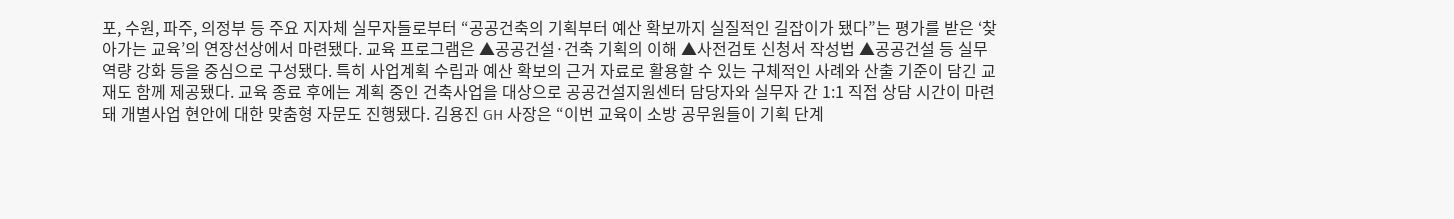포, 수원, 파주, 의정부 등 주요 지자체 실무자들로부터 “공공건축의 기획부터 예산 확보까지 실질적인 길잡이가 됐다”는 평가를 받은 ‘찾아가는 교육’의 연장선상에서 마련됐다. 교육 프로그램은 ▲공공건설·건축 기획의 이해 ▲사전검토 신청서 작성법 ▲공공건설 등 실무 역량 강화 등을 중심으로 구성됐다. 특히 사업계획 수립과 예산 확보의 근거 자료로 활용할 수 있는 구체적인 사례와 산출 기준이 담긴 교재도 함께 제공됐다. 교육 종료 후에는 계획 중인 건축사업을 대상으로 공공건설지원센터 담당자와 실무자 간 1:1 직접 상담 시간이 마련돼 개별사업 현안에 대한 맞춤형 자문도 진행됐다. 김용진 GH 사장은 “이번 교육이 소방 공무원들이 기획 단계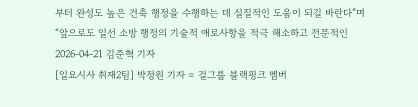부터 완성도 높은 건축 행정을 수행하는 데 실질적인 도움이 되길 바란다”며 “앞으로도 일선 소방 행정의 기술적 애로사항을 적극 해소하고 전문적인
2026-04-21 김준혁 기자
[일요시사 취재2팀] 박정원 기자 = 걸그룹 블랙핑크 멤버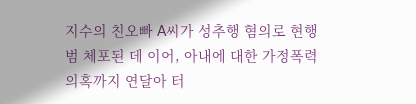지수의 친오빠 A씨가 성추행 혐의로 현행범 체포된 데 이어, 아내에 대한 가정폭력 의혹까지 연달아 터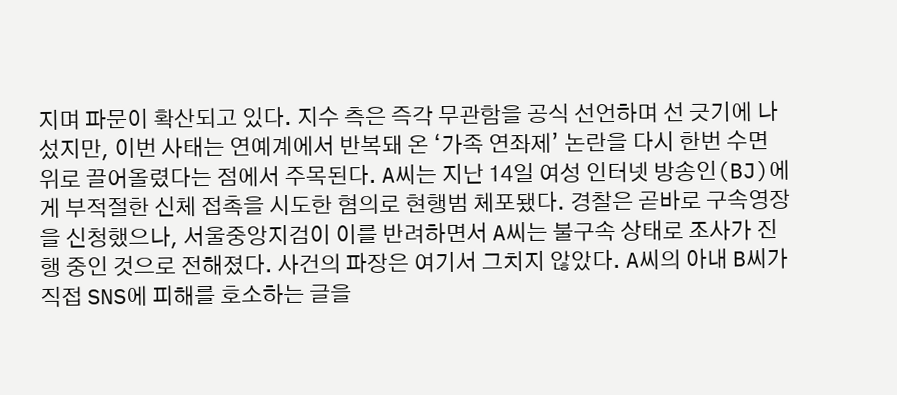지며 파문이 확산되고 있다. 지수 측은 즉각 무관함을 공식 선언하며 선 긋기에 나섰지만, 이번 사태는 연예계에서 반복돼 온 ‘가족 연좌제’ 논란을 다시 한번 수면 위로 끌어올렸다는 점에서 주목된다. A씨는 지난 14일 여성 인터넷 방송인(BJ)에게 부적절한 신체 접촉을 시도한 혐의로 현행범 체포됐다. 경찰은 곧바로 구속영장을 신청했으나, 서울중앙지검이 이를 반려하면서 A씨는 불구속 상태로 조사가 진행 중인 것으로 전해졌다. 사건의 파장은 여기서 그치지 않았다. A씨의 아내 B씨가 직접 SNS에 피해를 호소하는 글을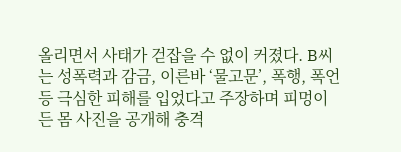올리면서 사태가 걷잡을 수 없이 커졌다. B씨는 성폭력과 감금, 이른바 ‘물고문’, 폭행, 폭언 등 극심한 피해를 입었다고 주장하며 피멍이 든 몸 사진을 공개해 충격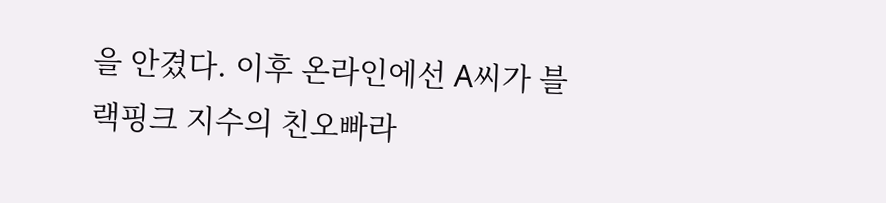을 안겼다. 이후 온라인에선 A씨가 블랙핑크 지수의 친오빠라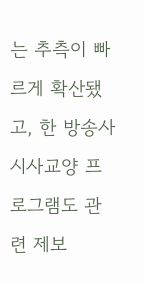는 추측이 빠르게 확산됐고, 한 방송사 시사교양 프로그램도 관련 제보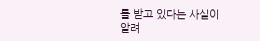를 받고 있다는 사실이 알려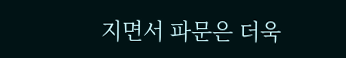지면서 파문은 더욱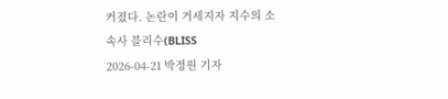커졌다. 논란이 거세지자 지수의 소속사 블리수(BLISS
2026-04-21 박정원 기자